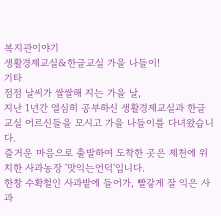복지관이야기
생활경제교실&한글교실 가을 나들이!
기타
점점 날씨가 쌀쌀해 지는 가을 날,
지난 1년간 열심히 공부하신 생활경제교실과 한글교실 어르신들을 모시고 가을 나들이를 다녀왔습니다.
즐거운 마음으로 출발하여 도착한 곳은 제천에 위치한 사과농장 '맛익는언덕'입니다.
한창 수확철인 사과밭에 들어가, 빨갛게 잘 익은 사과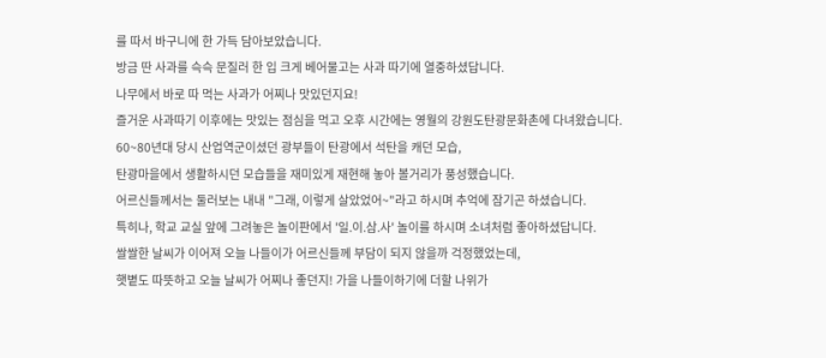를 따서 바구니에 한 가득 담아보았습니다.
방금 딴 사과를 슥슥 문질러 한 입 크게 베어물고는 사과 따기에 열중하셨답니다.
나무에서 바로 따 먹는 사과가 어찌나 맛있던지요!
즐거운 사과따기 이후에는 맛있는 점심을 먹고 오후 시간에는 영월의 강원도탄광문화촌에 다녀왔습니다.
60~80년대 당시 산업역군이셨던 광부들이 탄광에서 석탄을 캐던 모습,
탄광마을에서 생활하시던 모습들을 재미있게 재현해 놓아 볼거리가 풍성했습니다.
어르신들께서는 둘러보는 내내 "그래, 이렇게 살았었어~"라고 하시며 추억에 잠기곤 하셨습니다.
특히나, 학교 교실 앞에 그려놓은 놀이판에서 '일.이.삼.사' 놀이를 하시며 소녀처럼 좋아하셨답니다.
쌀쌀한 날씨가 이어져 오늘 나들이가 어르신들께 부담이 되지 않을까 걱정했었는데,
햇볕도 따뜻하고 오늘 날씨가 어찌나 좋던지! 가을 나들이하기에 더할 나위가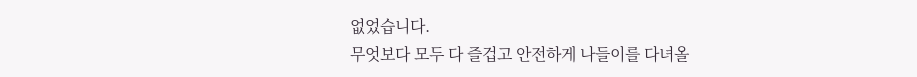없었습니다.
무엇보다 모두 다 즐겁고 안전하게 나들이를 다녀올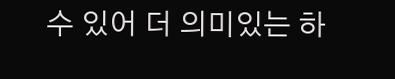수 있어 더 의미있는 하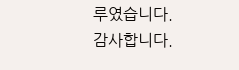루였습니다.
감사합니다.